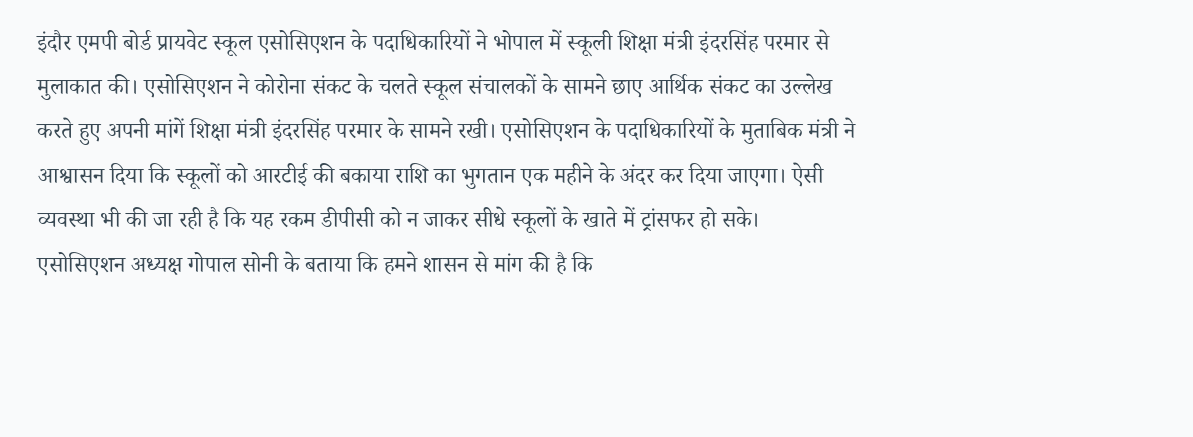इंदौर एमपी बोर्ड प्रायवेट स्कूल एसोसिएशन के पदाधिकारियों ने भोपाल में स्कूली शिक्षा मंत्री इंदरसिंह परमार से मुलाकात की। एसोसिएशन ने कोरोना संकट के चलते स्कूल संचालकों के सामने छाए आर्थिक संकट का उल्लेख करते हुए अपनी मांगें शिक्षा मंत्री इंदरसिंह परमार के सामने रखी। एसोसिएशन के पदाधिकारियों के मुताबिक मंत्री ने आश्वासन दिया कि स्कूलों को आरटीई की बकाया राशि का भुगतान एक महीने के अंदर कर दिया जाएगा। ऐसी व्यवस्था भी की जा रही है कि यह रकम डीपीसी को न जाकर सीधे स्कूलों के खाते में ट्रांसफर हो सके।
एसोसिएशन अध्यक्ष गोपाल सोनी के बताया कि हमने शासन से मांग की है कि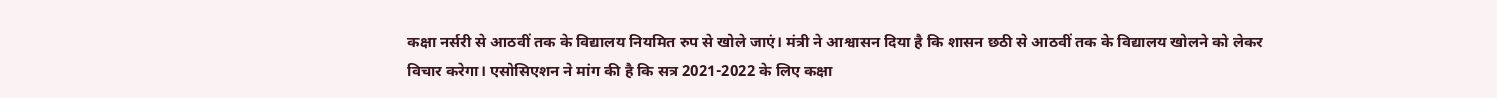कक्षा नर्सरी से आठवीं तक के विद्यालय नियमित रुप से खोले जाएं। मंत्री ने आश्वासन दिया है कि शासन छठी से आठवीं तक के विद्यालय खोलने को लेकर विचार करेगा। एसोसिएशन ने मांग की है कि सत्र 2021-2022 के लिए कक्षा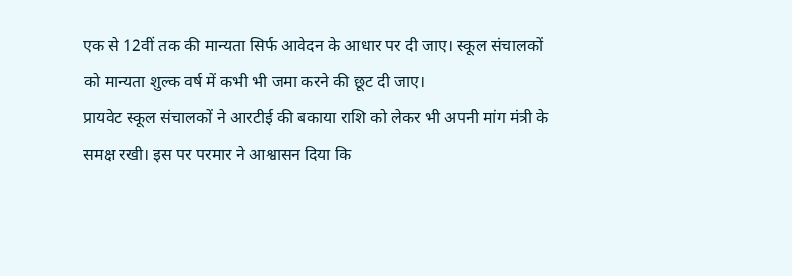एक से 12वीं तक की मान्यता सिर्फ आवेदन के आधार पर दी जाए। स्कूल संचालकों को मान्यता शुल्क वर्ष में कभी भी जमा करने की छूट दी जाए।
प्रायवेट स्कूल संचालकों ने आरटीई की बकाया राशि को लेकर भी अपनी मांग मंत्री के समक्ष रखी। इस पर परमार ने आश्वासन दिया कि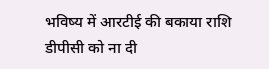भविष्य में आरटीई की बकाया राशि डीपीसी को ना दी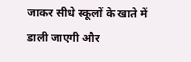जाकर सीधे स्कूलों के खाते में डाली जाएगी और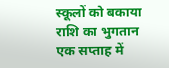स्कूलों को बकाया राशि का भुगतान एक सप्ताह में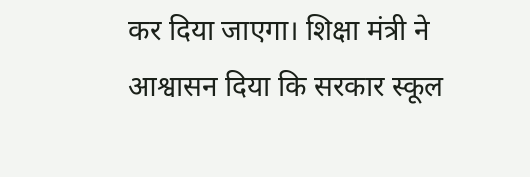कर दिया जाएगा। शिक्षा मंत्री ने आश्वासन दिया कि सरकार स्कूल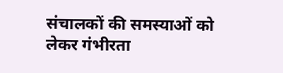संचालकों की समस्याओं को लेकर गंभीरता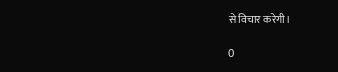से विचार करेगी।

0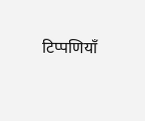टिप्पणियाँ